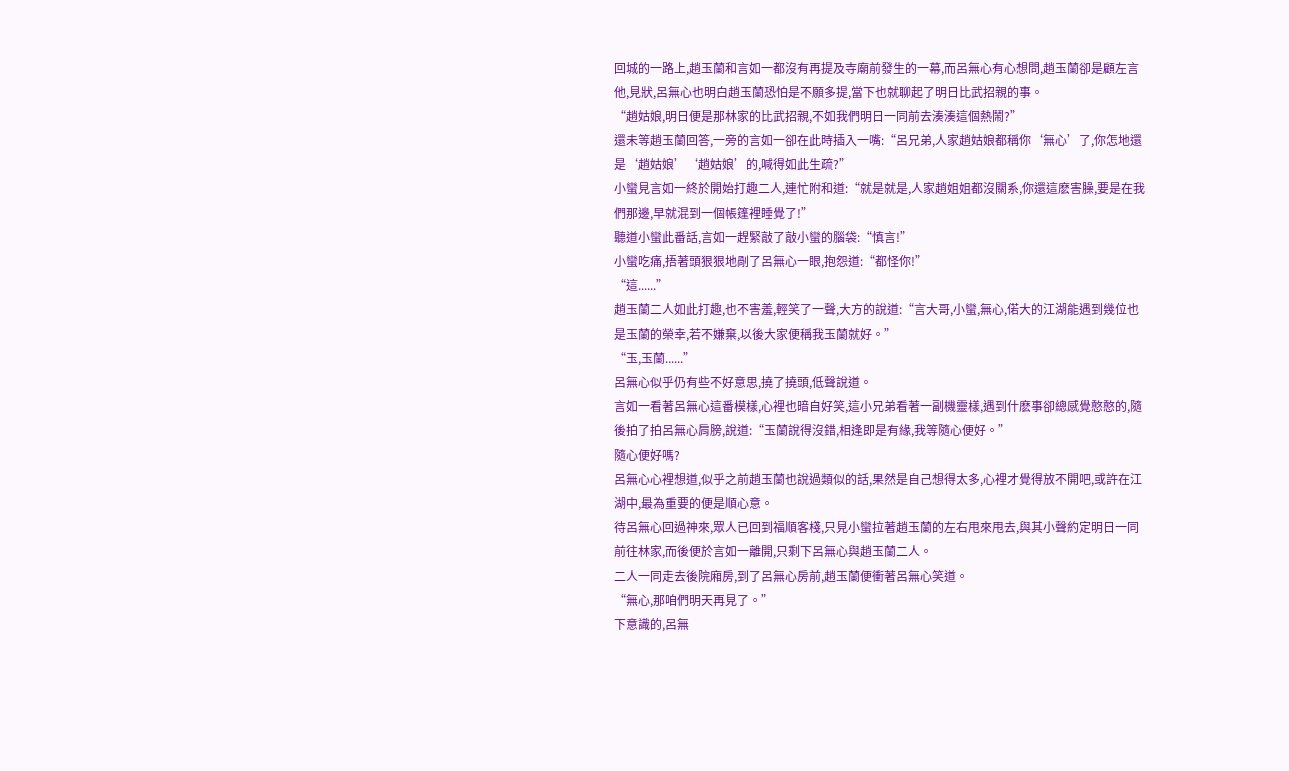回城的一路上,趙玉蘭和言如一都沒有再提及寺廟前發生的一幕,而呂無心有心想問,趙玉蘭卻是顧左言他,見狀,呂無心也明白趙玉蘭恐怕是不願多提,當下也就聊起了明日比武招親的事。
“趙姑娘,明日便是那林家的比武招親,不如我們明日一同前去湊湊這個熱鬧?”
還未等趙玉蘭回答,一旁的言如一卻在此時插入一嘴:“呂兄弟,人家趙姑娘都稱你‘無心’了,你怎地還是‘趙姑娘’‘趙姑娘’的,喊得如此生疏?”
小蠻見言如一終於開始打趣二人,連忙附和道:“就是就是,人家趙姐姐都沒關系,你還這麽害臊,要是在我們那邊,早就混到一個帳篷裡睡覺了!”
聽道小蠻此番話,言如一趕緊敲了敲小蠻的腦袋:“慎言!”
小蠻吃痛,捂著頭狠狠地剮了呂無心一眼,抱怨道:“都怪你!”
“這......”
趙玉蘭二人如此打趣,也不害羞,輕笑了一聲,大方的說道:“言大哥,小蠻,無心,偌大的江湖能遇到幾位也是玉蘭的榮幸,若不嫌棄,以後大家便稱我玉蘭就好。”
“玉,玉蘭......”
呂無心似乎仍有些不好意思,撓了撓頭,低聲說道。
言如一看著呂無心這番模樣,心裡也暗自好笑,這小兄弟看著一副機靈樣,遇到什麽事卻總感覺憨憨的,隨後拍了拍呂無心肩膀,說道:“玉蘭說得沒錯,相逢即是有緣,我等隨心便好。”
隨心便好嗎?
呂無心心裡想道,似乎之前趙玉蘭也說過類似的話,果然是自己想得太多,心裡才覺得放不開吧,或許在江湖中,最為重要的便是順心意。
待呂無心回過神來,眾人已回到福順客棧,只見小蠻拉著趙玉蘭的左右甩來甩去,與其小聲約定明日一同前往林家,而後便於言如一離開,只剩下呂無心與趙玉蘭二人。
二人一同走去後院廂房,到了呂無心房前,趙玉蘭便衝著呂無心笑道。
“無心,那咱們明天再見了。”
下意識的,呂無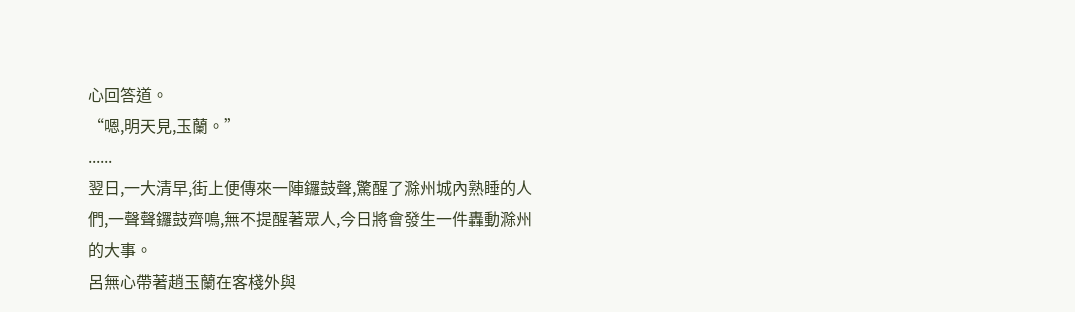心回答道。
“嗯,明天見,玉蘭。”
......
翌日,一大清早,街上便傳來一陣鑼鼓聲,驚醒了滁州城內熟睡的人們,一聲聲鑼鼓齊鳴,無不提醒著眾人,今日將會發生一件轟動滁州的大事。
呂無心帶著趙玉蘭在客棧外與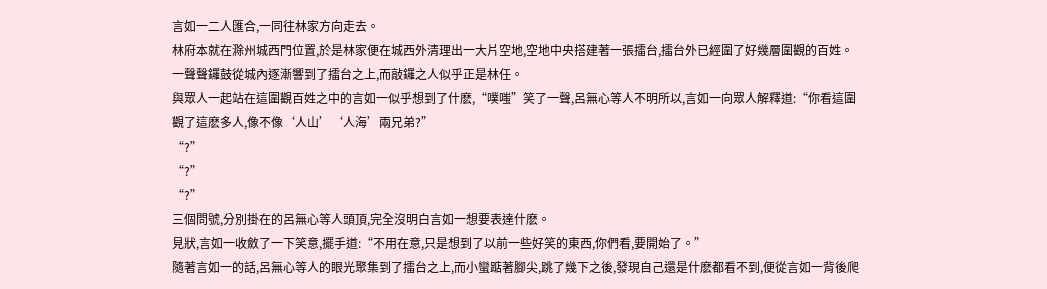言如一二人匯合,一同往林家方向走去。
林府本就在滁州城西門位置,於是林家便在城西外清理出一大片空地,空地中央搭建著一張擂台,擂台外已經圍了好幾層圍觀的百姓。
一聲聲鑼鼓從城內逐漸響到了擂台之上,而敲鑼之人似乎正是林任。
與眾人一起站在這圍觀百姓之中的言如一似乎想到了什麽,“噗嗤”笑了一聲,呂無心等人不明所以,言如一向眾人解釋道:“你看這圍觀了這麽多人,像不像‘人山’‘人海’兩兄弟?”
“?”
“?”
“?”
三個問號,分別掛在的呂無心等人頭頂,完全沒明白言如一想要表達什麽。
見狀,言如一收斂了一下笑意,擺手道:“不用在意,只是想到了以前一些好笑的東西,你們看,要開始了。”
隨著言如一的話,呂無心等人的眼光聚集到了擂台之上,而小蠻踮著腳尖,跳了幾下之後,發現自己還是什麽都看不到,便從言如一背後爬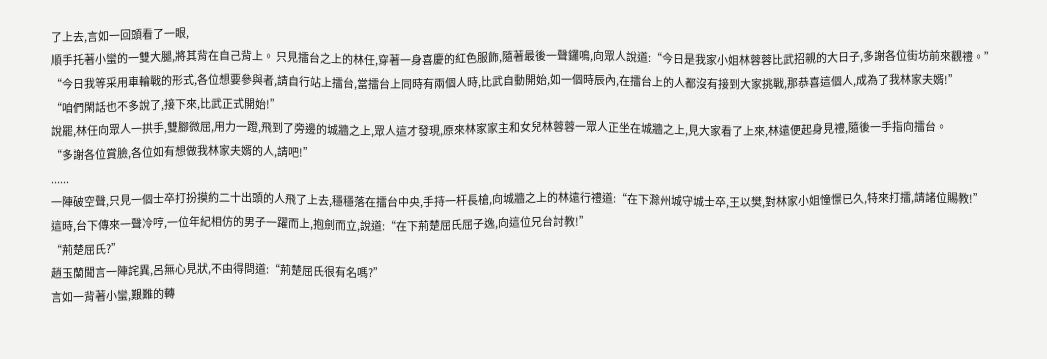了上去,言如一回頭看了一眼,
順手托著小蠻的一雙大腿,將其背在自己背上。 只見擂台之上的林任,穿著一身喜慶的紅色服飾,隨著最後一聲鑼鳴,向眾人說道:“今日是我家小姐林蓉蓉比武招親的大日子,多謝各位街坊前來觀禮。”
“今日我等采用車輪戰的形式,各位想要參與者,請自行站上擂台,當擂台上同時有兩個人時,比武自動開始,如一個時辰內,在擂台上的人都沒有接到大家挑戰,那恭喜這個人,成為了我林家夫婿!”
“咱們閑話也不多說了,接下來,比武正式開始!”
說罷,林任向眾人一拱手,雙腳微屈,用力一蹬,飛到了旁邊的城牆之上,眾人這才發現,原來林家家主和女兒林蓉蓉一眾人正坐在城牆之上,見大家看了上來,林遠便起身見禮,隨後一手指向擂台。
“多謝各位賞臉,各位如有想做我林家夫婿的人,請吧!”
......
一陣破空聲,只見一個士卒打扮摸約二十出頭的人飛了上去,穩穩落在擂台中央,手持一杆長槍,向城牆之上的林遠行禮道:“在下滁州城守城士卒,王以樊,對林家小姐憧憬已久,特來打擂,請諸位賜教!”
這時,台下傳來一聲冷哼,一位年紀相仿的男子一躍而上,抱劍而立,說道:“在下荊楚屈氏屈子逸,向這位兄台討教!”
“荊楚屈氏?”
趙玉蘭聞言一陣詫異,呂無心見狀,不由得問道:“荊楚屈氏很有名嗎?”
言如一背著小蠻,艱難的轉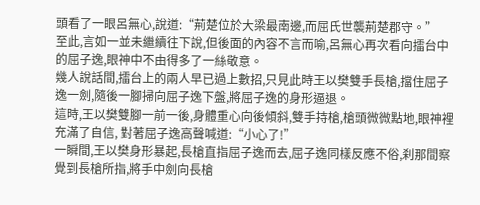頭看了一眼呂無心,說道:“荊楚位於大梁最南邊,而屈氏世襲荊楚郡守。”
至此,言如一並未繼續往下說,但後面的內容不言而喻,呂無心再次看向擂台中的屈子逸,眼神中不由得多了一絲敬意。
幾人說話間,擂台上的兩人早已過上數招,只見此時王以樊雙手長槍,擋住屈子逸一劍,隨後一腳掃向屈子逸下盤,將屈子逸的身形逼退。
這時,王以樊雙腳一前一後,身體重心向後傾斜,雙手持槍,槍頭微微點地,眼神裡充滿了自信, 對著屈子逸高聲喊道:“小心了!”
一瞬間,王以樊身形暴起,長槍直指屈子逸而去,屈子逸同樣反應不俗,刹那間察覺到長槍所指,將手中劍向長槍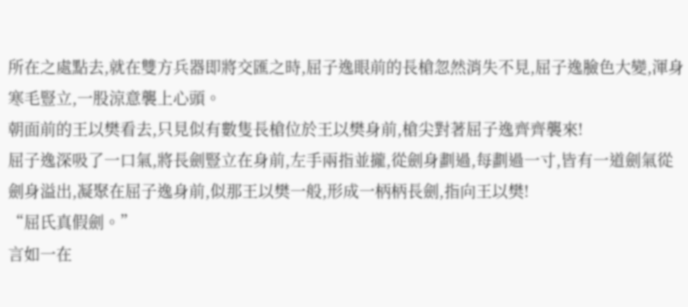所在之處點去,就在雙方兵器即將交匯之時,屈子逸眼前的長槍忽然消失不見,屈子逸臉色大變,渾身寒毛豎立,一股涼意襲上心頭。
朝面前的王以樊看去,只見似有數隻長槍位於王以樊身前,槍尖對著屈子逸齊齊襲來!
屈子逸深吸了一口氣,將長劍豎立在身前,左手兩指並攏,從劍身劃過,每劃過一寸,皆有一道劍氣從劍身溢出,凝聚在屈子逸身前,似那王以樊一般,形成一柄柄長劍,指向王以樊!
“屈氏真假劍。”
言如一在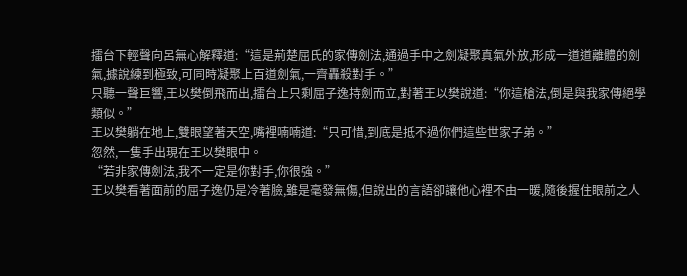擂台下輕聲向呂無心解釋道:“這是荊楚屈氏的家傳劍法,通過手中之劍凝聚真氣外放,形成一道道離體的劍氣,據說練到極致,可同時凝聚上百道劍氣,一齊轟殺對手。”
只聽一聲巨響,王以樊倒飛而出,擂台上只剩屈子逸持劍而立,對著王以樊說道:“你這槍法,倒是與我家傳絕學類似。”
王以樊躺在地上,雙眼望著天空,嘴裡喃喃道:“只可惜,到底是抵不過你們這些世家子弟。”
忽然,一隻手出現在王以樊眼中。
“若非家傳劍法,我不一定是你對手,你很強。”
王以樊看著面前的屈子逸仍是冷著臉,雖是毫發無傷,但說出的言語卻讓他心裡不由一暖,隨後握住眼前之人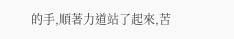的手,順著力道站了起來,苦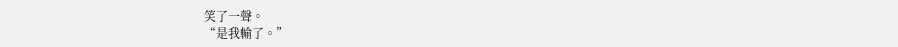笑了一聲。
“是我輸了。”